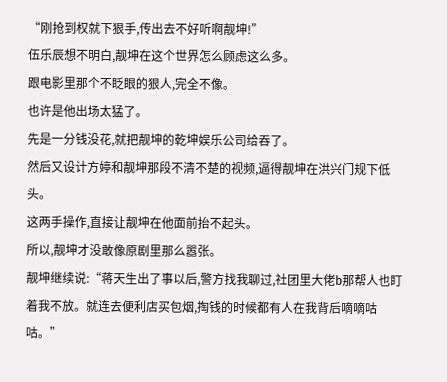“刚抢到权就下狠手,传出去不好听啊靓坤!”
伍乐辰想不明白,靓坤在这个世界怎么顾虑这么多。
跟电影里那个不眨眼的狠人,完全不像。
也许是他出场太猛了。
先是一分钱没花,就把靓坤的乾坤娱乐公司给吞了。
然后又设计方婷和靓坤那段不清不楚的视频,逼得靓坤在洪兴门规下低头。
这两手操作,直接让靓坤在他面前抬不起头。
所以,靓坤才没敢像原剧里那么嚣张。
靓坤继续说:“蒋天生出了事以后,警方找我聊过,社团里大佬b那帮人也盯着我不放。就连去便利店买包烟,掏钱的时候都有人在我背后嘀嘀咕咕。”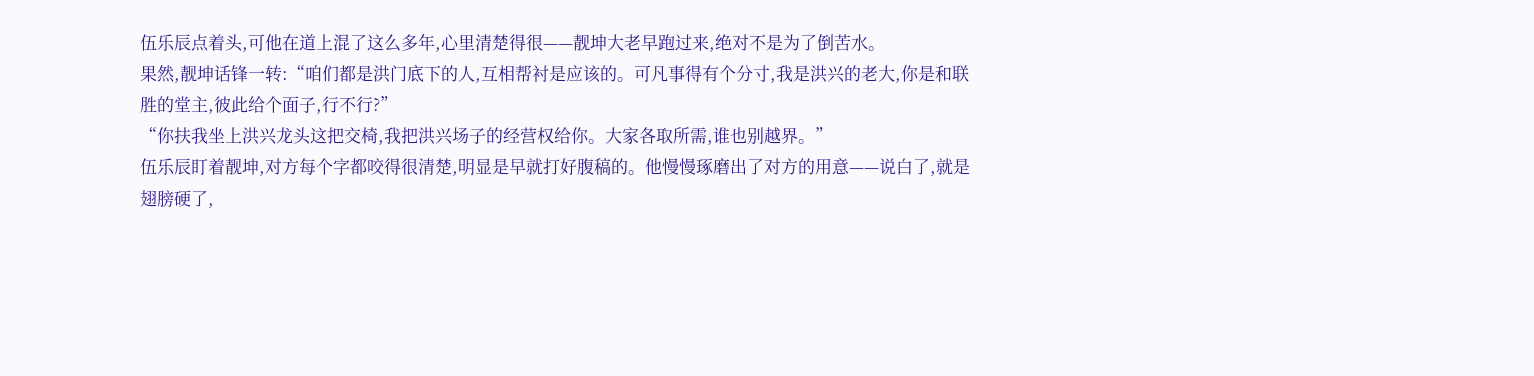伍乐辰点着头,可他在道上混了这么多年,心里清楚得很——靓坤大老早跑过来,绝对不是为了倒苦水。
果然,靓坤话锋一转:“咱们都是洪门底下的人,互相帮衬是应该的。可凡事得有个分寸,我是洪兴的老大,你是和联胜的堂主,彼此给个面子,行不行?”
“你扶我坐上洪兴龙头这把交椅,我把洪兴场子的经营权给你。大家各取所需,谁也别越界。”
伍乐辰盯着靓坤,对方每个字都咬得很清楚,明显是早就打好腹稿的。他慢慢琢磨出了对方的用意——说白了,就是翅膀硬了,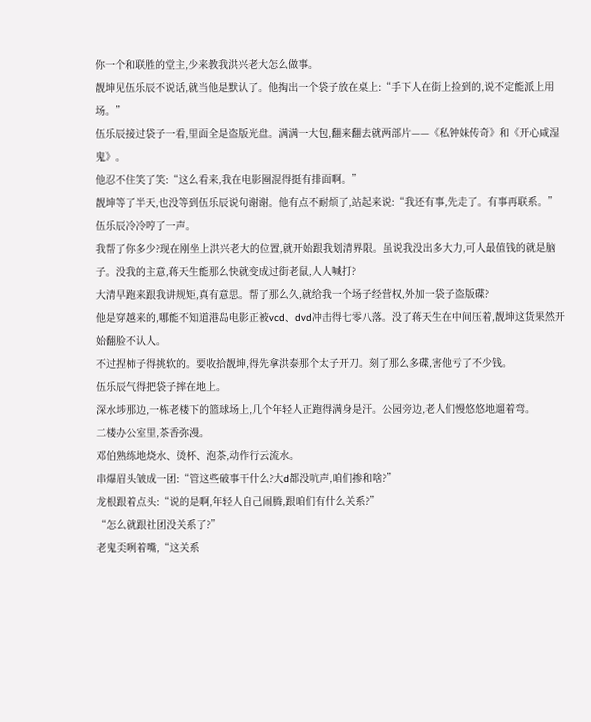你一个和联胜的堂主,少来教我洪兴老大怎么做事。
靓坤见伍乐辰不说话,就当他是默认了。他掏出一个袋子放在桌上:“手下人在街上捡到的,说不定能派上用场。”
伍乐辰接过袋子一看,里面全是盗版光盘。满满一大包,翻来翻去就两部片——《私钟妹传奇》和《开心咸湿鬼》。
他忍不住笑了笑:“这么看来,我在电影圈混得挺有排面啊。”
靓坤等了半天,也没等到伍乐辰说句谢谢。他有点不耐烦了,站起来说:“我还有事,先走了。有事再联系。”
伍乐辰冷冷哼了一声。
我帮了你多少?现在刚坐上洪兴老大的位置,就开始跟我划清界限。虽说我没出多大力,可人最值钱的就是脑子。没我的主意,蒋天生能那么快就变成过街老鼠,人人喊打?
大清早跑来跟我讲规矩,真有意思。帮了那么久,就给我一个场子经营权,外加一袋子盗版碟?
他是穿越来的,哪能不知道港岛电影正被vcd、dvd冲击得七零八落。没了蒋天生在中间压着,靓坤这货果然开始翻脸不认人。
不过捏柿子得挑软的。要收拾靓坤,得先拿洪泰那个太子开刀。刻了那么多碟,害他亏了不少钱。
伍乐辰气得把袋子摔在地上。
深水埗那边,一栋老楼下的篮球场上,几个年轻人正跑得满身是汗。公园旁边,老人们慢悠悠地遛着弯。
二楼办公室里,茶香弥漫。
邓伯熟练地烧水、烫杯、泡茶,动作行云流水。
串爆眉头皱成一团:“管这些破事干什么?大d都没吭声,咱们掺和啥?”
龙根跟着点头:“说的是啊,年轻人自己闹腾,跟咱们有什么关系?”
“怎么就跟社团没关系了?”
老鬼奀咧着嘴,“这关系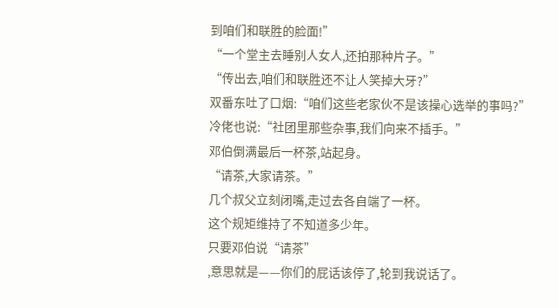到咱们和联胜的脸面!”
“一个堂主去睡别人女人,还拍那种片子。”
“传出去,咱们和联胜还不让人笑掉大牙?”
双番东吐了口烟:“咱们这些老家伙不是该操心选举的事吗?”
冷佬也说:“社团里那些杂事,我们向来不插手。”
邓伯倒满最后一杯茶,站起身。
“请茶,大家请茶。”
几个叔父立刻闭嘴,走过去各自端了一杯。
这个规矩维持了不知道多少年。
只要邓伯说“请茶”
,意思就是——你们的屁话该停了,轮到我说话了。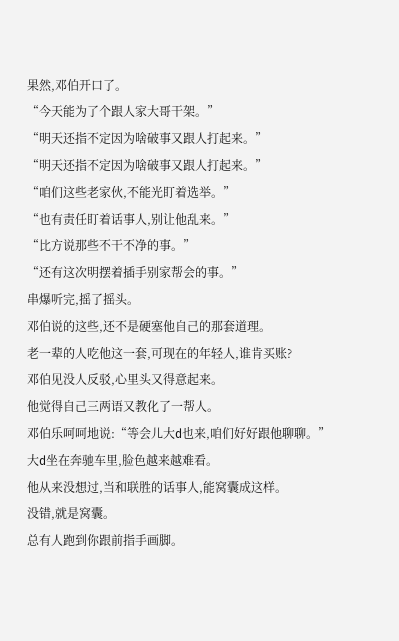果然,邓伯开口了。
“今天能为了个跟人家大哥干架。”
“明天还指不定因为啥破事又跟人打起来。”
“明天还指不定因为啥破事又跟人打起来。”
“咱们这些老家伙,不能光盯着选举。”
“也有责任盯着话事人,别让他乱来。”
“比方说那些不干不净的事。”
“还有这次明摆着插手别家帮会的事。”
串爆听完,摇了摇头。
邓伯说的这些,还不是硬塞他自己的那套道理。
老一辈的人吃他这一套,可现在的年轻人,谁肯买账?
邓伯见没人反驳,心里头又得意起来。
他觉得自己三两语又教化了一帮人。
邓伯乐呵呵地说:“等会儿大d也来,咱们好好跟他聊聊。”
大d坐在奔驰车里,脸色越来越难看。
他从来没想过,当和联胜的话事人,能窝囊成这样。
没错,就是窝囊。
总有人跑到你跟前指手画脚。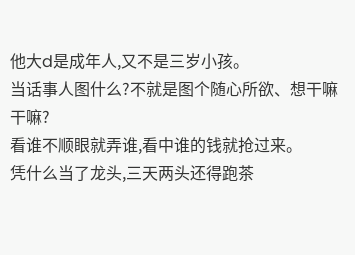他大d是成年人,又不是三岁小孩。
当话事人图什么?不就是图个随心所欲、想干嘛干嘛?
看谁不顺眼就弄谁,看中谁的钱就抢过来。
凭什么当了龙头,三天两头还得跑茶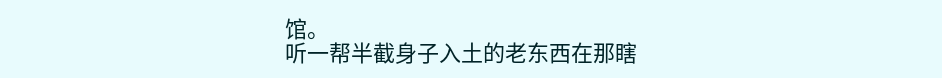馆。
听一帮半截身子入土的老东西在那瞎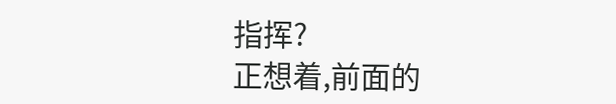指挥?
正想着,前面的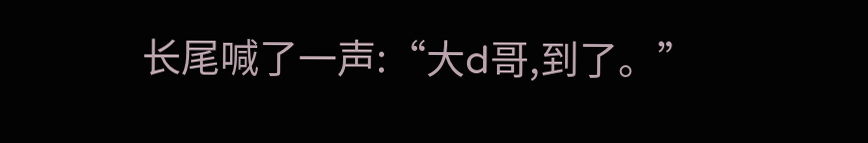长尾喊了一声:“大d哥,到了。”